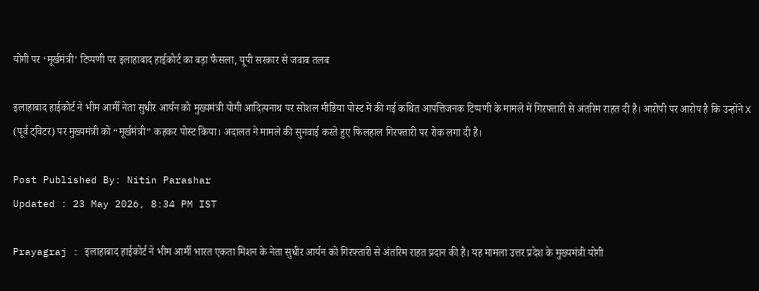योगी पर ‘मूर्खमंत्री’ टिप्पणी पर इलाहाबाद हाईकोर्ट का बड़ा फैसला, यूपी सरकार से जवाब तलब

इलाहाबाद हाईकोर्ट ने भीम आर्मी नेता सुधीर आर्यन को मुख्यमंत्री योगी आदित्यनाथ पर सोशल मीडिया पोस्ट में की गई कथित आपत्तिजनक टिप्पणी के मामले में गिरफ्तारी से अंतरिम राहत दी है। आरोपी पर आरोप है कि उन्होंने X (पूर्व ट्विटर) पर मुख्यमंत्री को “मूर्खमंत्री” कहकर पोस्ट किया। अदालत ने मामले की सुनवाई करते हुए फिलहाल गिरफ्तारी पर रोक लगा दी है।

Post Published By: Nitin Parashar
Updated : 23 May 2026, 8:34 PM IST

Prayagraj : इलाहाबाद हाईकोर्ट ने भीम आर्मी भारत एकता मिशन के नेता सुधीर आर्यन को गिरफ्तारी से अंतरिम राहत प्रदान की है। यह मामला उत्तर प्रदेश के मुख्यमंत्री योगी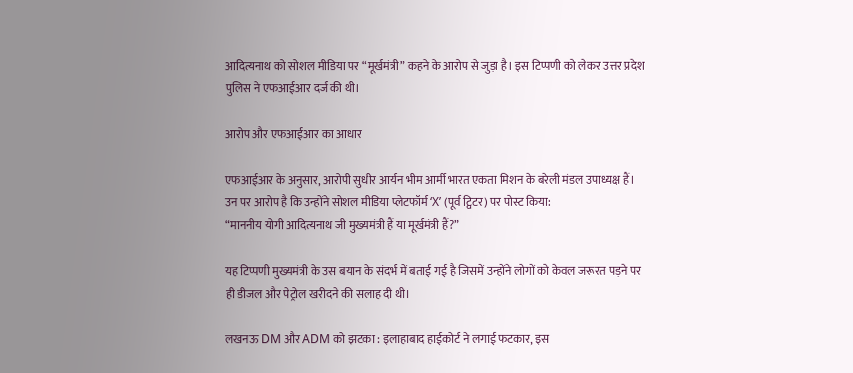आदित्यनाथ को सोशल मीडिया पर “मूर्खमंत्री” कहने के आरोप से जुड़ा है। इस टिप्पणी को लेकर उत्तर प्रदेश पुलिस ने एफआईआर दर्ज की थी।

आरोप और एफआईआर का आधार

एफआईआर के अनुसार, आरोपी सुधीर आर्यन भीम आर्मी भारत एकता मिशन के बरेली मंडल उपाध्यक्ष हैं। उन पर आरोप है कि उन्होंने सोशल मीडिया प्लेटफॉर्म ‘X’ (पूर्व ट्विटर) पर पोस्ट किया:
“माननीय योगी आदित्यनाथ जी मुख्यमंत्री हैं या मूर्खमंत्री हैं?”

यह टिप्पणी मुख्यमंत्री के उस बयान के संदर्भ में बताई गई है जिसमें उन्होंने लोगों को केवल जरूरत पड़ने पर ही डीजल और पेट्रोल खरीदने की सलाह दी थी।

लखनऊ DM और ADM को झटका : इलाहाबाद हाईकोर्ट ने लगाई फटकार, इस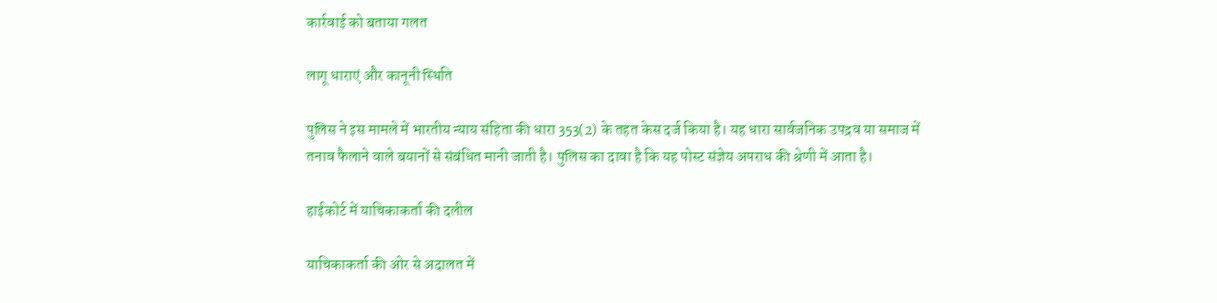कार्रवाई को बताया गलत

लागू धाराएं और कानूनी स्थिति

पुलिस ने इस मामले में भारतीय न्याय संहिता की धारा 353(2) के तहत केस दर्ज किया है। यह धारा सार्वजनिक उपद्रव या समाज में तनाव फैलाने वाले बयानों से संबंधित मानी जाती है। पुलिस का दावा है कि यह पोस्ट संज्ञेय अपराध की श्रेणी में आता है।

हाईकोर्ट में याचिकाकर्ता की दलील

याचिकाकर्ता की ओर से अदालत में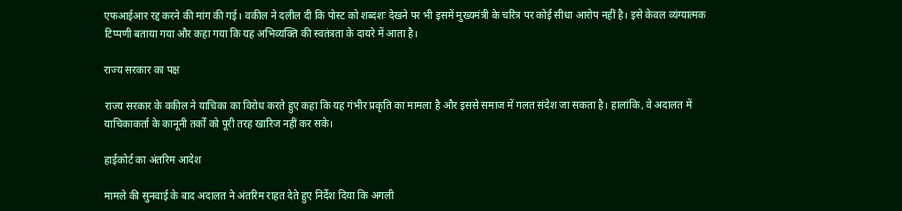एफआईआर रद्द करने की मांग की गई। वकील ने दलील दी कि पोस्ट को शब्दशः देखने पर भी इसमें मुख्यमंत्री के चरित्र पर कोई सीधा आरोप नहीं है। इसे केवल व्यंग्यात्मक टिप्पणी बताया गया और कहा गया कि यह अभिव्यक्ति की स्वतंत्रता के दायरे में आता है।

राज्य सरकार का पक्ष

राज्य सरकार के वकील ने याचिका का विरोध करते हुए कहा कि यह गंभीर प्रकृति का मामला है और इससे समाज में गलत संदेश जा सकता है। हालांकि, वे अदालत में याचिकाकर्ता के कानूनी तर्कों को पूरी तरह खारिज नहीं कर सके।

हाईकोर्ट का अंतरिम आदेश

मामले की सुनवाई के बाद अदालत ने अंतरिम राहत देते हुए निर्देश दिया कि अगली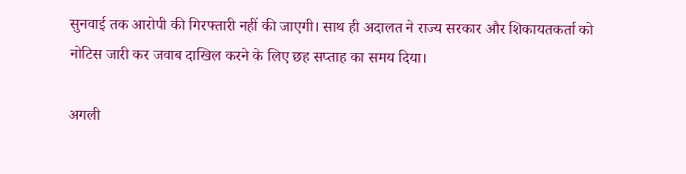सुनवाई तक आरोपी की गिरफ्तारी नहीं की जाएगी। साथ ही अदालत ने राज्य सरकार और शिकायतकर्ता को नोटिस जारी कर जवाब दाखिल करने के लिए छह सप्ताह का समय दिया।

अगली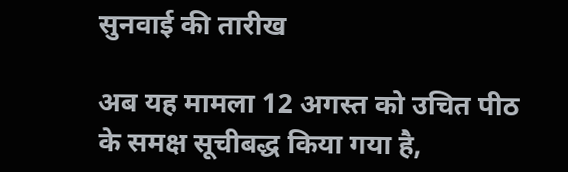सुनवाई की तारीख

अब यह मामला 12 अगस्त को उचित पीठ के समक्ष सूचीबद्ध किया गया है,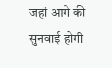जहां आगे की सुनवाई होगी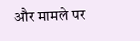और मामले पर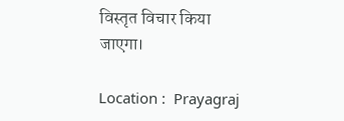विस्तृत विचार किया जाएगा।

Location :  Prayagraj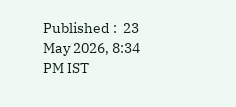Published :  23 May 2026, 8:34 PM IST